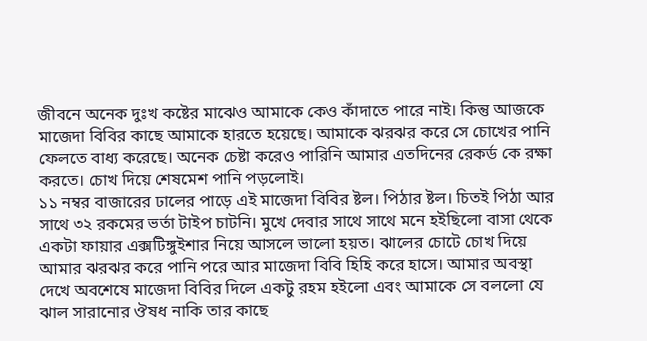জীবনে অনেক দুঃখ কষ্টের মাঝেও আমাকে কেও কাঁদাতে পারে নাই। কিন্তু আজকে মাজেদা বিবির কাছে আমাকে হারতে হয়েছে। আমাকে ঝরঝর করে সে চোখের পানি ফেলতে বাধ্য করেছে। অনেক চেষ্টা করেও পারিনি আমার এতদিনের রেকর্ড কে রক্ষা করতে। চোখ দিয়ে শেষমেশ পানি পড়লোই।
১১ নম্বর বাজারের ঢালের পাড়ে এই মাজেদা বিবির ষ্টল। পিঠার ষ্টল। চিতই পিঠা আর সাথে ৩২ রকমের ভর্তা টাইপ চাটনি। মুখে দেবার সাথে সাথে মনে হইছিলো বাসা থেকে একটা ফায়ার এক্সটিঙ্গুইশার নিয়ে আসলে ভালো হয়ত। ঝালের চোটে চোখ দিয়ে আমার ঝরঝর করে পানি পরে আর মাজেদা বিবি হিহি করে হাসে। আমার অবস্থা দেখে অবশেষে মাজেদা বিবির দিলে একটু রহম হইলো এবং আমাকে সে বললো যে ঝাল সারানোর ঔষধ নাকি তার কাছে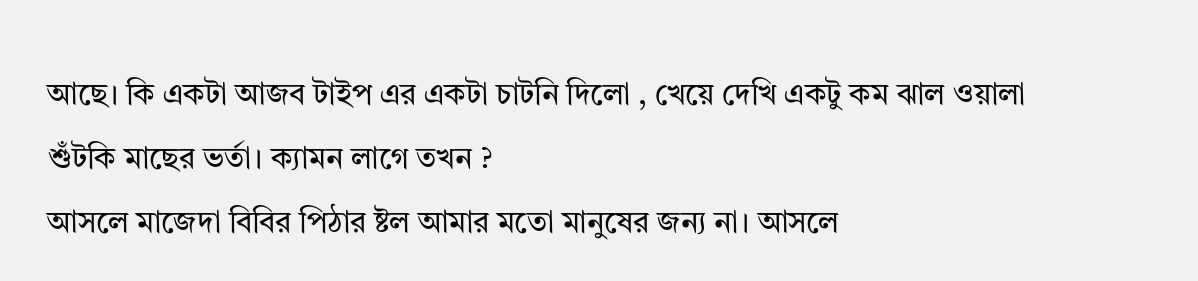আছে। কি একটা আজব টাইপ এর একটা চাটনি দিলো , খেয়ে দেখি একটু কম ঝাল ওয়ালা শুঁটকি মাছের ভর্তা। ক্যামন লাগে তখন ?
আসলে মাজেদা বিবির পিঠার ষ্টল আমার মতো মানুষের জন্য না। আসলে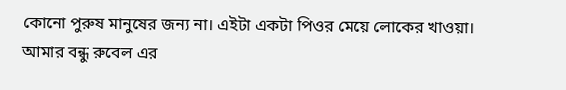কোনো পুরুষ মানুষের জন্য না। এইটা একটা পিওর মেয়ে লোকের খাওয়া। আমার বন্ধু রুবেল এর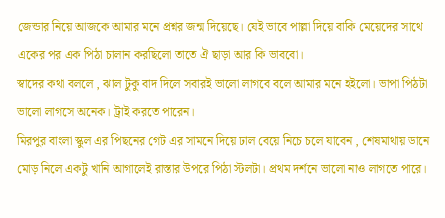জেন্ডার নিয়ে আজকে আমার মনে প্রশ্নর জন্ম দিয়েছে। যেই ভাবে পাল্লা দিয়ে বাকি মেয়েদের সাথে একের পর এক পিঠা চালান করছিলো তাতে ঐ ছাড়া আর কি ভাববো।
স্বাদের কথা বললে , ঝাল টুকু বাদ দিলে সবারই ভালো লাগবে বলে আমার মনে হইলো। ভাপা পিঠটা ভালো লাগসে অনেক। ট্রাই করতে পারেন।
মিরপুর বাংলা স্কুল এর পিছনের গেট এর সামনে দিয়ে ঢাল বেয়ে নিচে চলে যাবেন , শেষমাথায় ডানে মোড় নিলে একটু খানি আগালেই রাস্তার উপরে পিঠা স্টলটা। প্রথম দর্শনে ভালো নাও লাগতে পারে।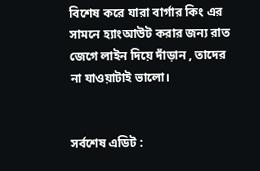বিশেষ করে যারা বার্গার কিং এর সামনে হ্যাংআউট করার জন্য রাত জেগে লাইন দিয়ে দাঁড়ান , তাদের না যাওয়াটাই ভালো।


সর্বশেষ এডিট :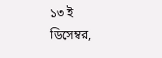১৩ ই ডিসেম্বর,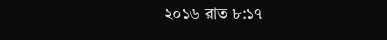২০১৬ রাত ৮:১৭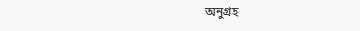অনুগ্রহ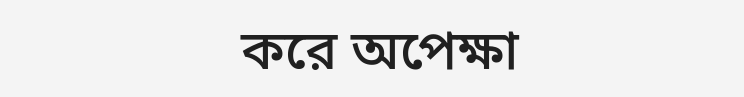করে অপেক্ষা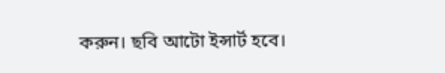করুন। ছবি আটো ইন্সার্ট হবে।